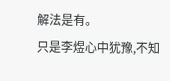解法是有。
只是李煜心中犹豫,不知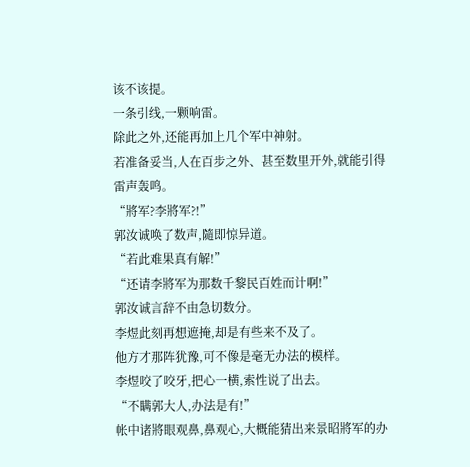该不该提。
一条引线,一颗响雷。
除此之外,还能再加上几个军中神射。
若准备妥当,人在百步之外、甚至数里开外,就能引得雷声轰鸣。
“將军?李將军?!”
郭汝诚唤了数声,隨即惊异道。
“若此难果真有解!”
“还请李將军为那数千黎民百姓而计啊!”
郭汝诚言辞不由急切数分。
李煜此刻再想遮掩,却是有些来不及了。
他方才那阵犹豫,可不像是毫无办法的模样。
李煜咬了咬牙,把心一横,索性说了出去。
“不瞒郭大人,办法是有!”
帐中诸將眼观鼻,鼻观心,大概能猜出来景昭將军的办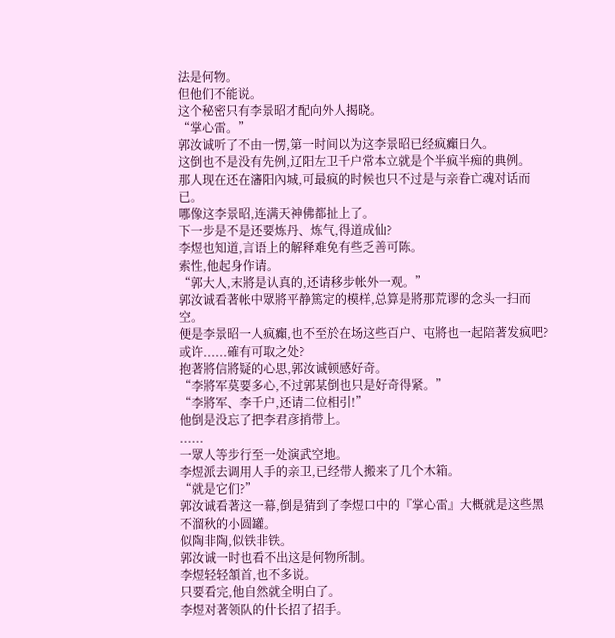法是何物。
但他们不能说。
这个秘密只有李景昭才配向外人揭晓。
“掌心雷。”
郭汝诚听了不由一愣,第一时间以为这李景昭已经疯癲日久。
这倒也不是没有先例,辽阳左卫千户常本立就是个半疯半痴的典例。
那人现在还在瀋阳內城,可最疯的时候也只不过是与亲眷亡魂对话而已。
哪像这李景昭,连满天神佛都扯上了。
下一步是不是还要炼丹、炼气,得道成仙?
李煜也知道,言语上的解释难免有些乏善可陈。
索性,他起身作请。
“郭大人,末將是认真的,还请移步帐外一观。”
郭汝诚看著帐中眾將平静篤定的模样,总算是將那荒谬的念头一扫而空。
便是李景昭一人疯癲,也不至於在场这些百户、屯將也一起陪著发疯吧?
或许......確有可取之处?
抱著將信將疑的心思,郭汝诚顿感好奇。
“李將军莫要多心,不过郭某倒也只是好奇得紧。”
“李將军、李千户,还请二位相引!”
他倒是没忘了把李君彦捎带上。
......
一眾人等步行至一处演武空地。
李煜派去调用人手的亲卫,已经带人搬来了几个木箱。
“就是它们?”
郭汝诚看著这一幕,倒是猜到了李煜口中的『掌心雷』大概就是这些黑不溜秋的小圆罐。
似陶非陶,似铁非铁。
郭汝诚一时也看不出这是何物所制。
李煜轻轻頷首,也不多说。
只要看完,他自然就全明白了。
李煜对著领队的什长招了招手。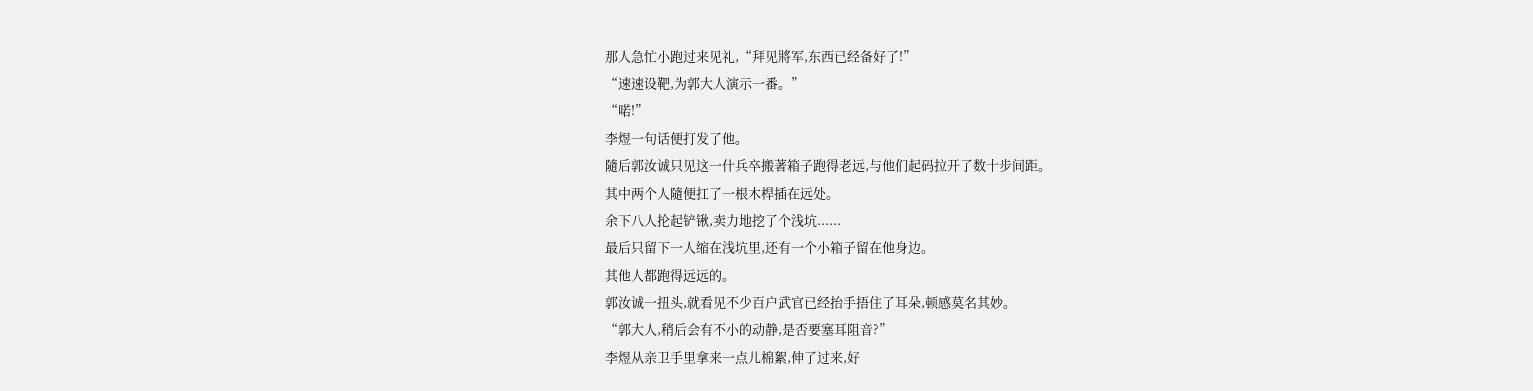那人急忙小跑过来见礼,“拜见將军,东西已经备好了!”
“速速设靶,为郭大人演示一番。”
“喏!”
李煜一句话便打发了他。
隨后郭汝诚只见这一什兵卒搬著箱子跑得老远,与他们起码拉开了数十步间距。
其中两个人隨便扛了一根木桿插在远处。
余下八人抡起铲锹,卖力地挖了个浅坑......
最后只留下一人缩在浅坑里,还有一个小箱子留在他身边。
其他人都跑得远远的。
郭汝诚一扭头,就看见不少百户武官已经抬手捂住了耳朵,顿感莫名其妙。
“郭大人,稍后会有不小的动静,是否要塞耳阻音?”
李煜从亲卫手里拿来一点儿棉絮,伸了过来,好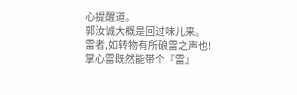心提醒道。
郭汝诚大概是回过味儿来。
雷者,如转物有所硠雷之声也!
掌心雷既然能带个『雷』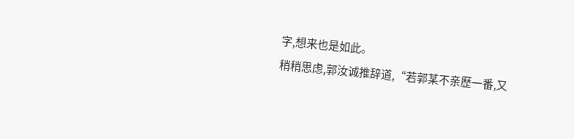字,想来也是如此。
稍稍思虑,郭汝诚推辞道,“若郭某不亲歷一番,又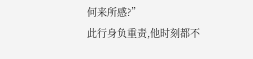何来所感?”
此行身负重责,他时刻都不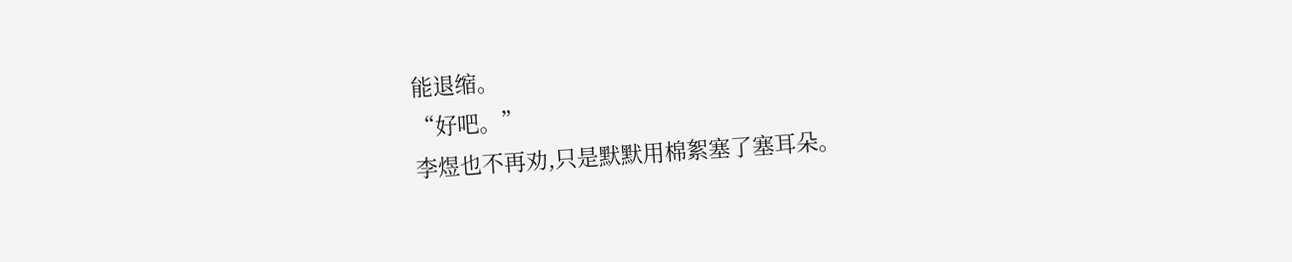能退缩。
“好吧。”
李煜也不再劝,只是默默用棉絮塞了塞耳朵。